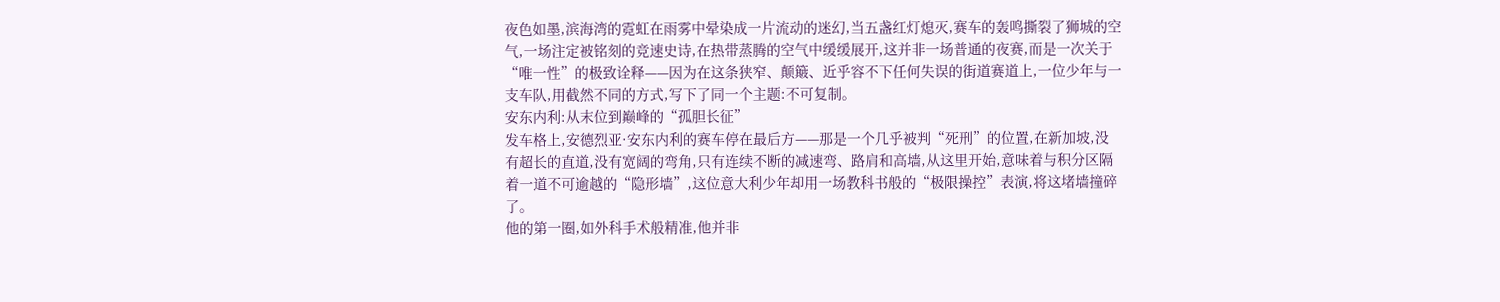夜色如墨,滨海湾的霓虹在雨雾中晕染成一片流动的迷幻,当五盏红灯熄灭,赛车的轰鸣撕裂了狮城的空气,一场注定被铭刻的竞速史诗,在热带蒸腾的空气中缓缓展开,这并非一场普通的夜赛,而是一次关于“唯一性”的极致诠释——因为在这条狭窄、颠簸、近乎容不下任何失误的街道赛道上,一位少年与一支车队,用截然不同的方式,写下了同一个主题:不可复制。
安东内利:从末位到巅峰的“孤胆长征”
发车格上,安德烈亚·安东内利的赛车停在最后方——那是一个几乎被判“死刑”的位置,在新加坡,没有超长的直道,没有宽阔的弯角,只有连续不断的减速弯、路肩和高墙,从这里开始,意味着与积分区隔着一道不可逾越的“隐形墙”,这位意大利少年却用一场教科书般的“极限操控”表演,将这堵墙撞碎了。
他的第一圈,如外科手术般精准,他并非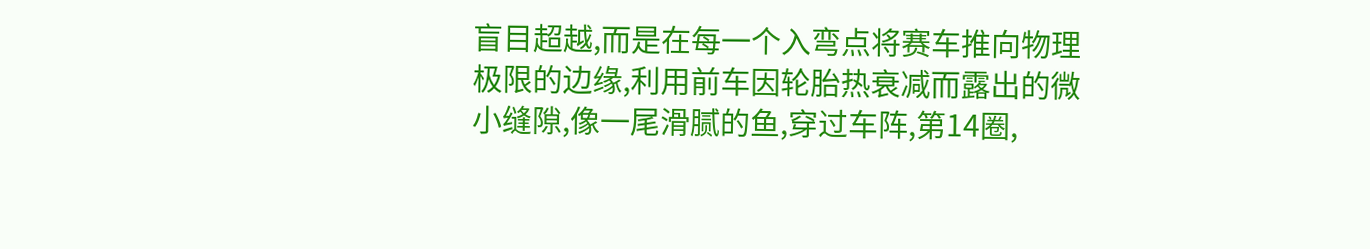盲目超越,而是在每一个入弯点将赛车推向物理极限的边缘,利用前车因轮胎热衰减而露出的微小缝隙,像一尾滑腻的鱼,穿过车阵,第14圈,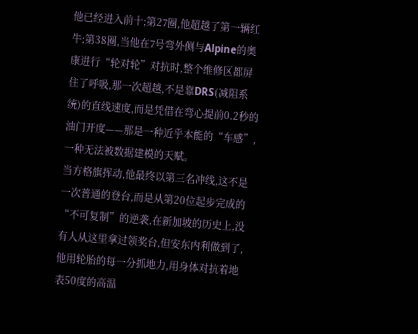他已经进入前十;第27圈,他超越了第一辆红牛;第38圈,当他在7号弯外侧与Alpine的奥康进行“轮对轮”对抗时,整个维修区都屏住了呼吸,那一次超越,不是靠DRS(减阻系统)的直线速度,而是凭借在弯心提前0.2秒的油门开度——那是一种近乎本能的“车感”,一种无法被数据建模的天赋。
当方格旗挥动,他最终以第三名冲线,这不是一次普通的登台,而是从第20位起步完成的“不可复制”的逆袭,在新加坡的历史上,没有人从这里拿过领奖台,但安东内利做到了,他用轮胎的每一分抓地力,用身体对抗着地表50度的高温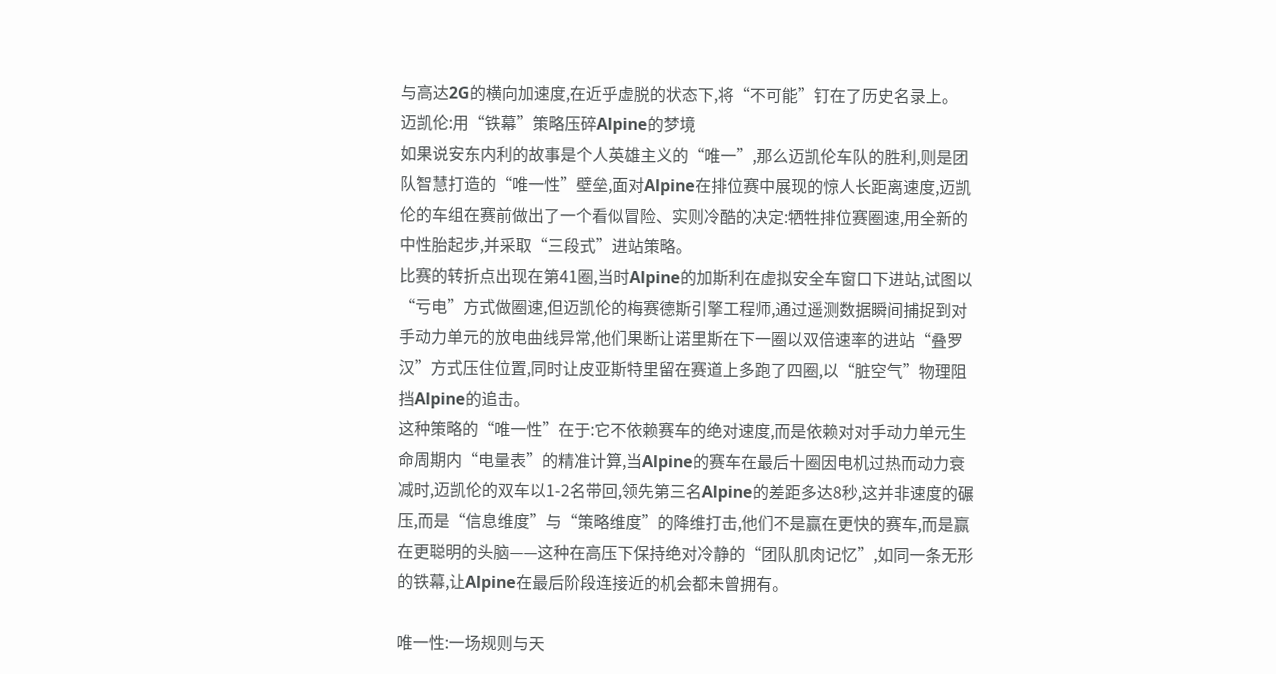与高达2G的横向加速度,在近乎虚脱的状态下,将“不可能”钉在了历史名录上。
迈凯伦:用“铁幕”策略压碎Alpine的梦境
如果说安东内利的故事是个人英雄主义的“唯一”,那么迈凯伦车队的胜利,则是团队智慧打造的“唯一性”壁垒,面对Alpine在排位赛中展现的惊人长距离速度,迈凯伦的车组在赛前做出了一个看似冒险、实则冷酷的决定:牺牲排位赛圈速,用全新的中性胎起步,并采取“三段式”进站策略。
比赛的转折点出现在第41圈,当时Alpine的加斯利在虚拟安全车窗口下进站,试图以“亏电”方式做圈速,但迈凯伦的梅赛德斯引擎工程师,通过遥测数据瞬间捕捉到对手动力单元的放电曲线异常,他们果断让诺里斯在下一圈以双倍速率的进站“叠罗汉”方式压住位置,同时让皮亚斯特里留在赛道上多跑了四圈,以“脏空气”物理阻挡Alpine的追击。
这种策略的“唯一性”在于:它不依赖赛车的绝对速度,而是依赖对对手动力单元生命周期内“电量表”的精准计算,当Alpine的赛车在最后十圈因电机过热而动力衰减时,迈凯伦的双车以1-2名带回,领先第三名Alpine的差距多达8秒,这并非速度的碾压,而是“信息维度”与“策略维度”的降维打击,他们不是赢在更快的赛车,而是赢在更聪明的头脑——这种在高压下保持绝对冷静的“团队肌肉记忆”,如同一条无形的铁幕,让Alpine在最后阶段连接近的机会都未曾拥有。

唯一性:一场规则与天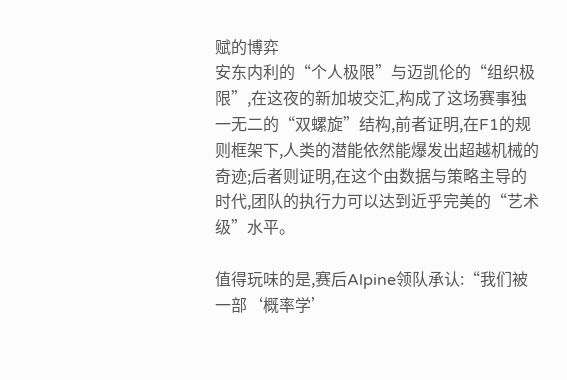赋的博弈
安东内利的“个人极限”与迈凯伦的“组织极限”,在这夜的新加坡交汇,构成了这场赛事独一无二的“双螺旋”结构,前者证明,在F1的规则框架下,人类的潜能依然能爆发出超越机械的奇迹;后者则证明,在这个由数据与策略主导的时代,团队的执行力可以达到近乎完美的“艺术级”水平。

值得玩味的是,赛后Alpine领队承认:“我们被一部‘概率学’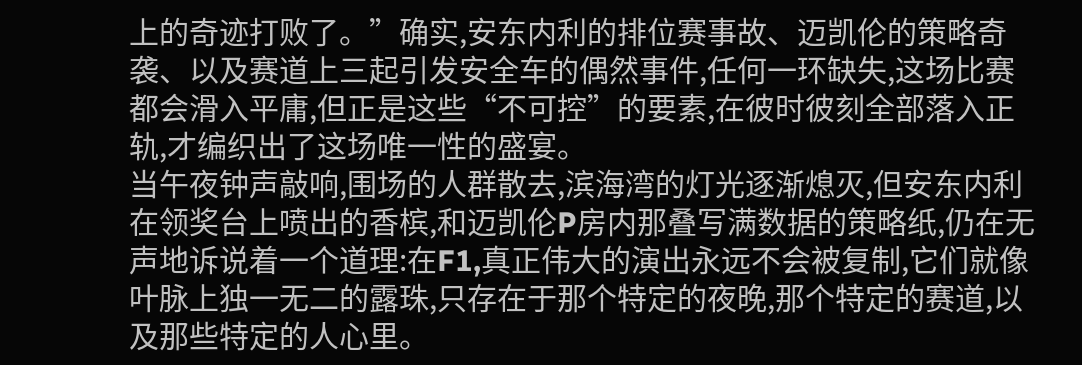上的奇迹打败了。”确实,安东内利的排位赛事故、迈凯伦的策略奇袭、以及赛道上三起引发安全车的偶然事件,任何一环缺失,这场比赛都会滑入平庸,但正是这些“不可控”的要素,在彼时彼刻全部落入正轨,才编织出了这场唯一性的盛宴。
当午夜钟声敲响,围场的人群散去,滨海湾的灯光逐渐熄灭,但安东内利在领奖台上喷出的香槟,和迈凯伦P房内那叠写满数据的策略纸,仍在无声地诉说着一个道理:在F1,真正伟大的演出永远不会被复制,它们就像叶脉上独一无二的露珠,只存在于那个特定的夜晚,那个特定的赛道,以及那些特定的人心里。